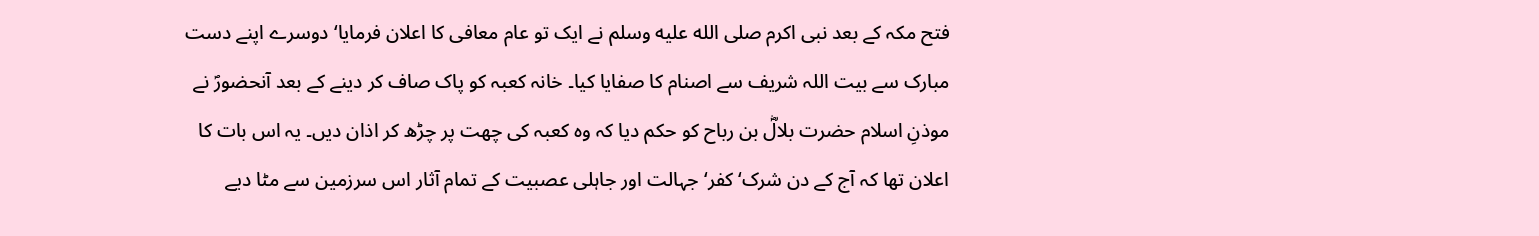فتح مکہ کے بعد نبی اکرم صلى الله عليه وسلم نے ایک تو عام معافی کا اعلان فرمایا‘ دوسرے اپنے دست مبارک سے بیت اللہ شریف سے اصنام کا صفایا کیا۔ خانہ کعبہ کو پاک صاف کر دینے کے بعد آنحضورؐ نے موذنِ اسلام حضرت بلالؓ بن رباح کو حکم دیا کہ وہ کعبہ کی چھت پر چڑھ کر اذان دیں۔ یہ اس بات کا اعلان تھا کہ آج کے دن شرک‘ کفر‘ جہالت اور جاہلی عصبیت کے تمام آثار اس سرزمین سے مٹا دیے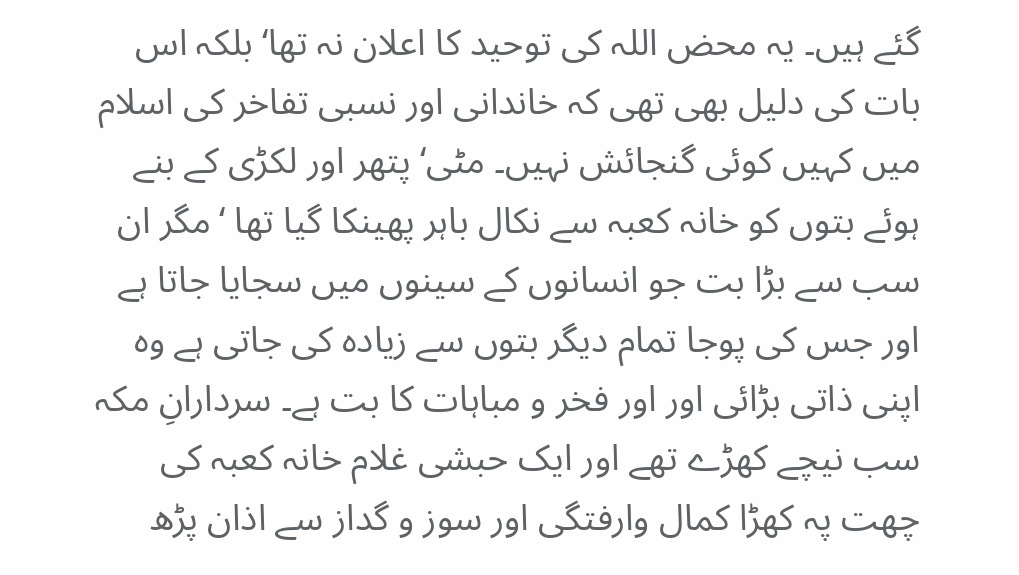گئے ہیں۔ یہ محض اللہ کی توحید کا اعلان نہ تھا‘ بلکہ اس بات کی دلیل بھی تھی کہ خاندانی اور نسبی تفاخر کی اسلام میں کہیں کوئی گنجائش نہیں۔ مٹی‘ پتھر اور لکڑی کے بنے ہوئے بتوں کو خانہ کعبہ سے نکال باہر پھینکا گیا تھا ‘مگر ان سب سے بڑا بت جو انسانوں کے سینوں میں سجایا جاتا ہے اور جس کی پوجا تمام دیگر بتوں سے زیادہ کی جاتی ہے وہ اپنی ذاتی بڑائی اور اور فخر و مباہات کا بت ہے۔ سردارانِ مکہ سب نیچے کھڑے تھے اور ایک حبشی غلام خانہ کعبہ کی چھت پہ کھڑا کمال وارفتگی اور سوز و گداز سے اذان پڑھ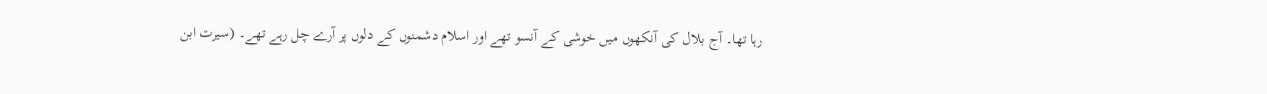رہا تھا۔ آج بلال کی آنکھوں میں خوشی کے آنسو تھے اور اسلام دشمنوں کے دلوں پر آرے چل رہے تھے۔ (سیرت ابن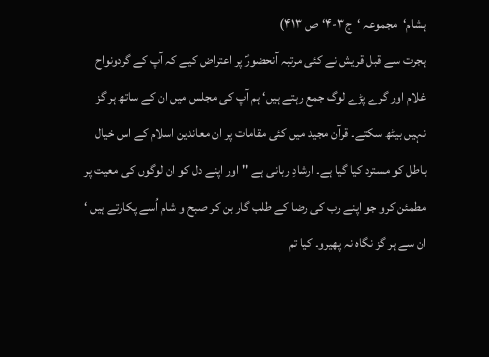ہشام‘مجموعہ ‘ج۳-۴‘ص ۴۱۳)
ہجرت سے قبل قریش نے کئی مرتبہ آنحضورؐ پر اعتراض کیے کہ آپ کے گردونواح غلام اور گرے پڑے لوگ جمع رہتے ہیں‘ ہم آپ کی مجلس میں ان کے ساتھ ہر گز نہیں بیٹھ سکتے۔ قرآن مجید میں کئی مقامات پر ان معاندین اسلام کے اس خیال باطل کو مسترد کیا گیا ہے۔ ارشادِ ربانی ہے ''اور اپنے دل کو ان لوگوں کی معیت پر مطمئن کرو جو اپنے رب کی رضا کے طلب گار بن کر صبح و شام اُسے پکارتے ہیں ‘ ان سے ہر گز نگاہ نہ پھیرو۔ کیا تم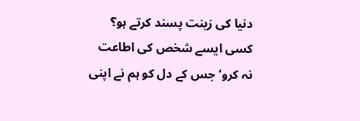دنیا کی زینت پسند کرتے ہو؟ کسی ایسے شخص کی اطاعت نہ کرو‘ جس کے دل کو ہم نے اپنی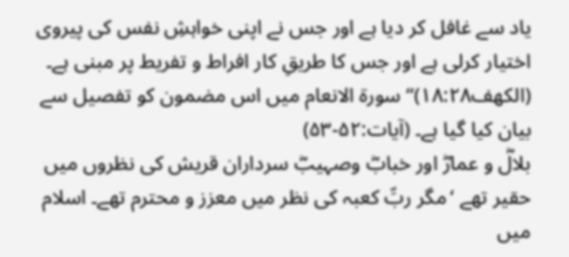یاد سے غافل کر دیا ہے اور جس نے اپنی خواہشِ نفس کی پیروی اختیار کرلی ہے اور جس کا طریقِ کار افراط و تفریط پر مبنی ہے۔ (الکھف۱۸:۲۸)‘‘ سورۃ الانعام میں اس مضمون کو تفصیل سے بیان کیا گیا ہے۔ (آیات:۵۲-۵۳)
بلالؓ و عمارؓ اور خبابؓ وصہیبؓ سرداران قریش کی نظروں میں حقیر تھے ‘مگر ربِّ کعبہ کی نظر میں معزز و محترم تھے۔ اسلام میں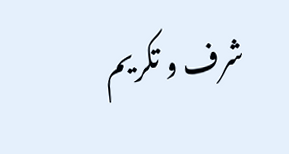شرف و تکریم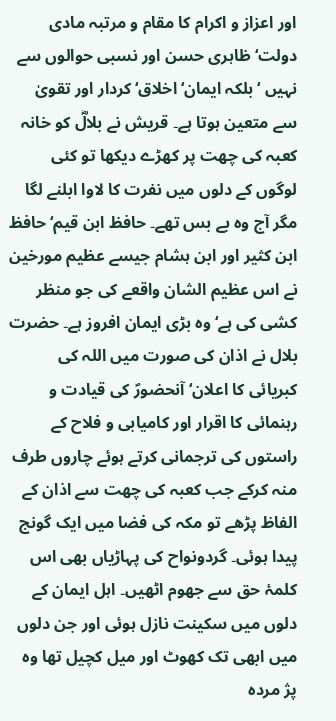اور اعزاز و اکرام کا مقام و مرتبہ مادی دولت‘ ظاہری حسن اور نسبی حوالوں سے نہیں ‘بلکہ ایمان‘ اخلاق‘ کردار اور تقویٰ سے متعین ہوتا ہے۔ قریش نے بلالؓ کو خانہ کعبہ کی چھت پر کھڑے دیکھا تو کئی لوگوں کے دلوں میں نفرت کا لاوا ابلنے لگا مگر آج وہ بے بس تھے۔ حافظ ابن قیم‘ حافظ ابن کثیر اور ابن ہشام جیسے عظیم مورخین نے اس عظیم الشان واقعے کی جو منظر کشی کی ہے‘ وہ بڑی ایمان افروز ہے۔ حضرت بلال نے اذان کی صورت میں اللہ کی کبریائی کا اعلان‘ آنحضورؐ کی قیادت و رہنمائی کا اقرار اور کامیابی و فلاح کے راستوں کی ترجمانی کرتے ہوئے چاروں طرف منہ کرکے جب کعبہ کی چھت سے اذان کے الفاظ پڑھے تو مکہ کی فضا میں ایک گونج پیدا ہوئی۔ گردونواح کی پہاڑیاں بھی اس کلمۂ حق سے جھوم اٹھیں۔ اہل ایمان کے دلوں میں سکینت نازل ہوئی اور جن دلوں میں ابھی تک کھوٹ اور میل کچیل تھا وہ پژ مردہ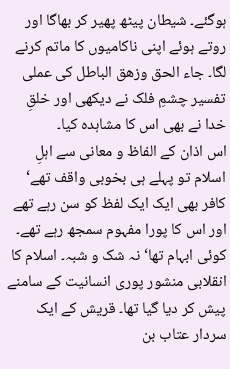ہوگئے۔ شیطان پیٹھ پھیر کر بھاگا اور روتے ہوئے اپنی ناکامیوں کا ماتم کرنے لگا۔ جاء الحق وزھق الباطل کی عملی تفسیر چشمِ فلک نے دیکھی اور خلقِ خدا نے بھی اس کا مشاہدہ کیا۔
اس اذان کے الفاظ و معانی سے اہلِ اسلام تو پہلے ہی بخوبی واقف تھے‘ کافر بھی ایک ایک لفظ کو سن رہے تھے اور اس کا پورا مفہوم سمجھ رہے تھے۔ کوئی ابہام تھا‘ نہ شک و شبہ۔ اسلام کا انقلابی منشور پوری انسانیت کے سامنے پیش کر دیا گیا تھا۔ قریش کے ایک سردار عتاب بن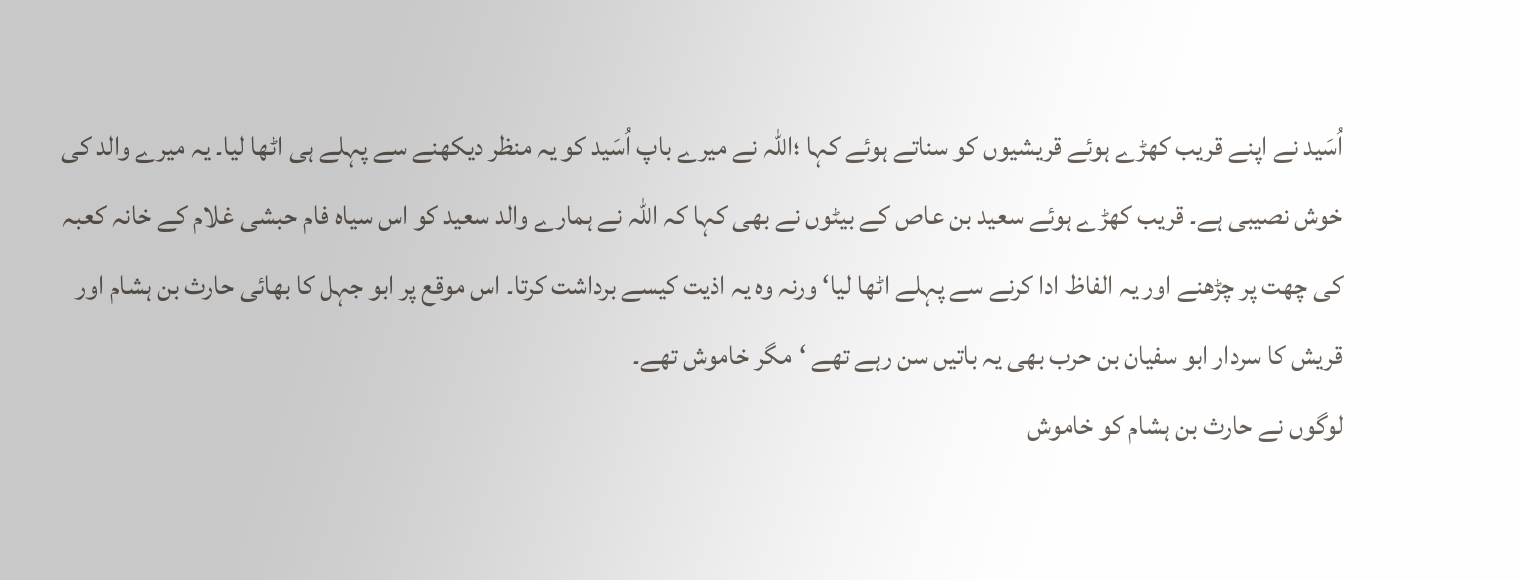اُسَید نے اپنے قریب کھڑے ہوئے قریشیوں کو سناتے ہوئے کہا ؛اللہ نے میرے باپ اُسَید کو یہ منظر دیکھنے سے پہلے ہی اٹھا لیا۔ یہ میرے والد کی خوش نصیبی ہے۔ قریب کھڑے ہوئے سعید بن عاص کے بیٹوں نے بھی کہا کہ اللہ نے ہمارے والد سعید کو اس سیاہ فام حبشی غلام کے خانہ کعبہ کی چھت پر چڑھنے اور یہ الفاظ ادا کرنے سے پہلے اٹھا لیا‘ ورنہ وہ یہ اذیت کیسے برداشت کرتا۔ اس موقع پر ابو جہل کا بھائی حارث بن ہشام اور قریش کا سردار ابو سفیان بن حرب بھی یہ باتیں سن رہے تھے ‘مگر خاموش تھے۔
لوگوں نے حارث بن ہشام کو خاموش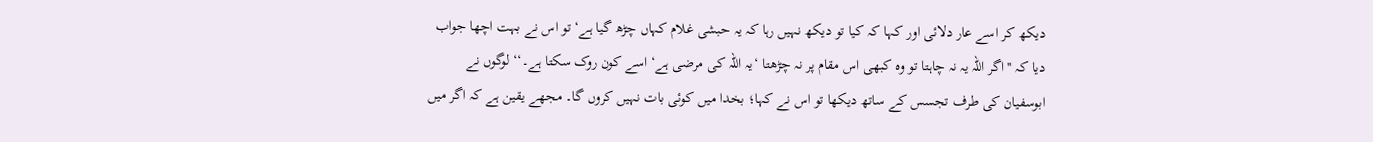دیکھ کر اسے عار دلائی اور کہا کہ کیا تو دیکھ نہیں رہا کہ یہ حبشی غلام کہاں چڑھ گیا ہے‘ تو اس نے بہت اچھا جواب دیا کہ ''اگر اللہ یہ نہ چاہتا تو وہ کبھی اس مقام پر نہ چڑھتا ‘یہ اللہ کی مرضی ہے‘ اسے کون روک سکتا ہے۔‘‘ لوگوں نے ابوسفیان کی طرف تجسس کے ساتھ دیکھا تو اس نے کہا؛ بخدا میں کوئی بات نہیں کروں گا۔ مجھے یقین ہے کہ اگر میں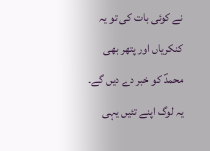نے کوئی بات کی تو یہ کنکریاں اور پتھر بھی محمدؐ کو خبر دے دیں گے۔ یہ لوگ اپنے تئیں یہی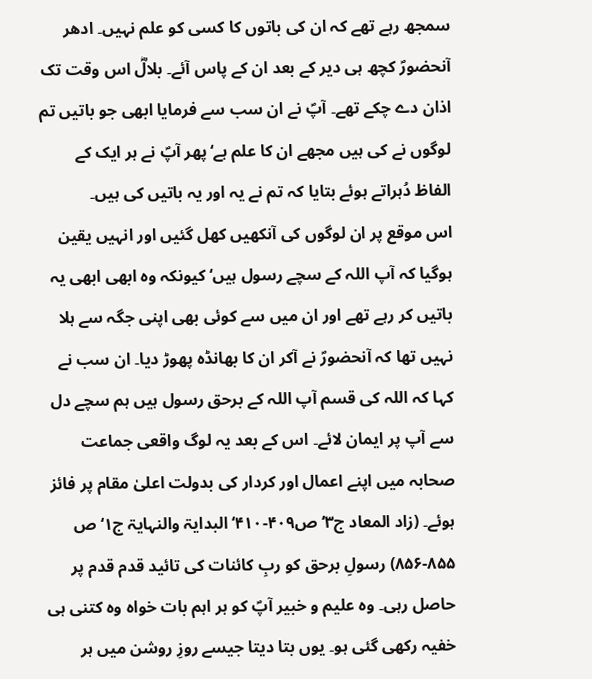سمجھ رہے تھے کہ ان کی باتوں کا کسی کو علم نہیں۔ ادھر آنحضورؐ کچھ ہی دیر کے بعد ان کے پاس آئے۔ بلالؓ اس وقت تک اذان دے چکے تھے۔ آپؐ نے ان سب سے فرمایا ابھی جو باتیں تم لوگوں نے کی ہیں مجھے ان کا علم ہے‘پھر آپؐ نے ہر ایک کے الفاظ دُہراتے ہوئے بتایا کہ تم نے یہ اور یہ باتیں کی ہیں۔
اس موقع پر ان لوگوں کی آنکھیں کھل گئیں اور انہیں یقین ہوگیا کہ آپ اللہ کے سچے رسول ہیں‘ کیونکہ وہ ابھی ابھی یہ باتیں کر رہے تھے اور ان میں سے کوئی بھی اپنی جگہ سے ہلا نہیں تھا کہ آنحضورؐ نے آکر ان کا بھانڈہ پھوڑ دیا۔ ان سب نے کہا کہ اللہ کی قسم آپ اللہ کے برحق رسول ہیں ہم سچے دل سے آپ پر ایمان لائے۔ اس کے بعد یہ لوگ واقعی جماعت صحابہ میں اپنے اعمال اور کردار کی بدولت اعلیٰ مقام پر فائز ہوئے۔ (زاد المعاد ج۳‘ ص۴۰۹-۴۱۰‘ البدایۃ والنہایۃ ج۱‘ ص ۸۵۵-۸۵۶) رسولِ برحق کو ربِ کائنات کی تائید قدم قدم پر حاصل رہی۔ وہ علیم و خبیر آپؐ کو ہر اہم بات خواہ وہ کتنی ہی خفیہ رکھی گئی ہو۔ یوں بتا دیتا جیسے روزِ روشن میں ہر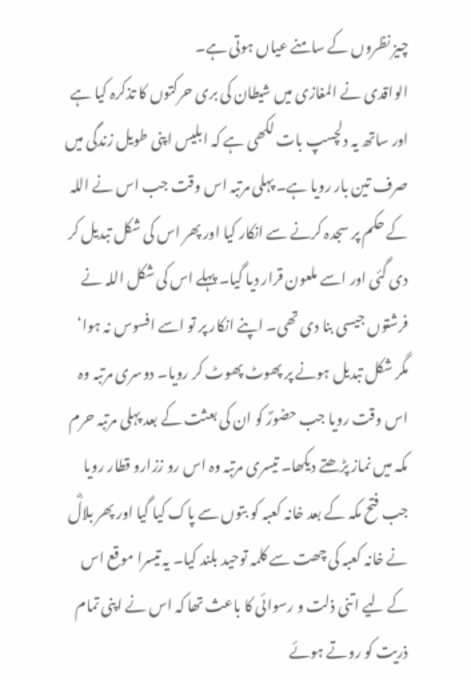چیز نظروں کے سامنے عیاں ہوتی ہے۔
الواقدی نے المغازی میں شیطان کی بری حرکتوں کا تذکرہ کیا ہے اور ساتھ یہ دلچسپ بات لکھی ہے کہ ابلیس اپنی طویل زندگی میں صرف تین بار رویا ہے۔ پہلی مرتبہ اس وقت جب اس نے اللہ کے حکم پر سجدہ کرنے سے انکار کیا اور پھر اس کی شکل تبدیل کر دی گئی اور اسے ملعون قرار دیا گیا۔ پہلے اس کی شکل اللہ نے فرشتوں جیسی بنا دی تھی۔ اپنے انکار پر تو اسے افسوس نہ ہوا‘ مگر شکل تبدیل ہونے پر پھوٹ پھوٹ کر رویا۔ دوسری مرتبہ وہ اس وقت رویا جب حضورؐ کو ان کی بعثت کے بعد پہلی مرتبہ حرم مکہ میں نماز پڑھتے دیکھا۔ تیسری مرتبہ وہ اس رو ززارو قطار رویا جب فتح مکہ کے بعد خانہ کعبہ کو بتوں سے پاک کیا گیا اور پھر بلالؓ نے خانہ کعبہ کی چھت سے کلمہ توحید بلند کیا۔ یہ تیسرا موقع اس کے لیے اتنی ذلت و رسوائی کا باعث تھا کہ اس نے اپنی تمام ذریت کو روتے ہوئے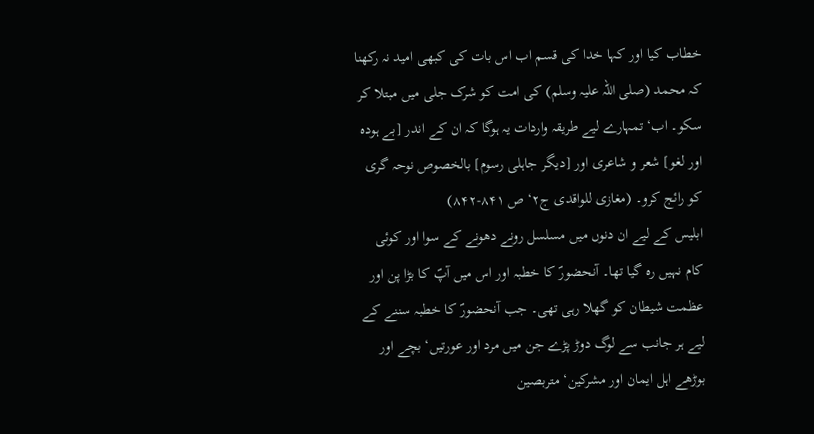خطاب کیا اور کہا خدا کی قسم اب اس بات کی کبھی امید نہ رکھنا کہ محمد (صلی اللہ علیہ وسلم) کی امت کو شرک جلی میں مبتلا کر سکو۔ اب‘ تمہارے لیے طریقہ واردات یہ ہوگا کہ ان کے اندر [بے ہودہ اور لغو] شعر و شاعری اور [دیگر جاہلی رسوم] بالخصوص نوحہ گری کو رائج کرو۔ (مغازی للواقدی ج۲‘ ص ۸۴۱-۸۴۲)
ابلیس کے لیے ان دنوں میں مسلسل رونے دھونے کے سوا اور کوئی کام نہیں رہ گیا تھا۔ آنحضورؐ کا خطبہ اور اس میں آپؐ کا بڑا پن اور عظمت شیطان کو گھلا رہی تھی۔ جب آنحضورؐ کا خطبہ سننے کے لیے ہر جانب سے لوگ دوڑ پڑے جن میں مرد اور عورتیں‘ بچے اور بوڑھے اہل ایمان اور مشرکین‘ متربصین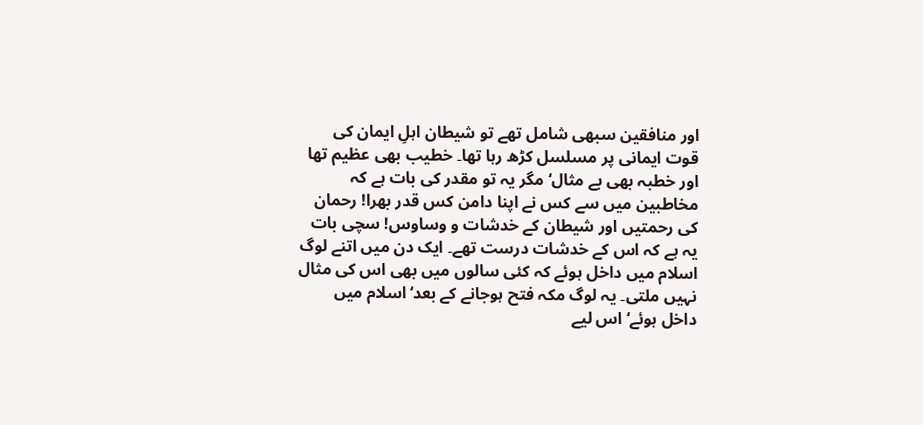اور منافقین سبھی شامل تھے تو شیطان اہلِ ایمان کی قوت ایمانی پر مسلسل کڑھ رہا تھا۔ خطیب بھی عظیم تھا اور خطبہ بھی بے مثال‘ مگر یہ تو مقدر کی بات ہے کہ مخاطبین میں سے کس نے اپنا دامن کس قدر بھرا! رحمان کی رحمتیں اور شیطان کے خدشات و وساوس! سچی بات یہ ہے کہ اس کے خدشات درست تھے۔ ایک دن میں اتنے لوگ اسلام میں داخل ہوئے کہ کئی سالوں میں بھی اس کی مثال نہیں ملتی۔ یہ لوگ مکہ فتح ہوجانے کے بعد‘ اسلام میں داخل ہوئے‘ اس لیے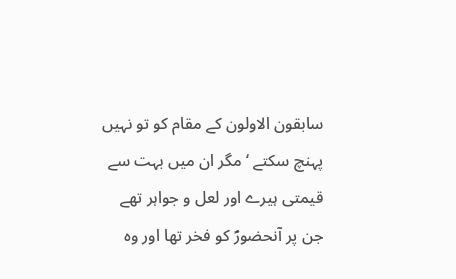سابقون الاولون کے مقام کو تو نہیں پہنچ سکتے ‘مگر ان میں بہت سے قیمتی ہیرے اور لعل و جواہر تھے جن پر آنحضورؐ کو فخر تھا اور وہ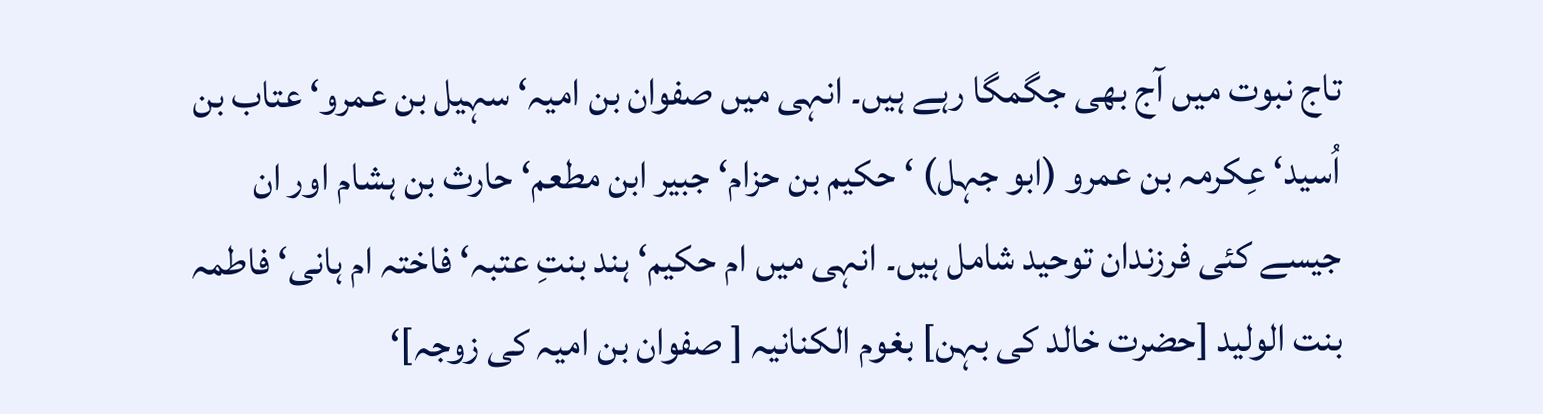تاج نبوت میں آج بھی جگمگا رہے ہیں۔ انہی میں صفوان بن امیہ‘ سہیل بن عمرو‘ عتاب بن اُسید‘ عِکرمہ بن عمرو (ابو جہل) ‘ حکیم بن حزام‘ جبیر ابن مطعم‘ حارث بن ہشام اور ان جیسے کئی فرزندان توحید شامل ہیں۔ انہی میں ام حکیم‘ ہند بنتِ عتبہ‘ فاختہ ام ہانی‘ فاطمہ بنت الولید [حضرت خالد کی بہن] بغوم الکنانیہ [ صفوان بن امیہ کی زوجہ]‘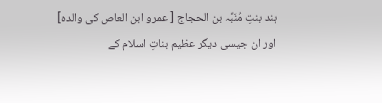ہند بنتِ مُنَبِّہ بن الحجاج [ عمرو ابن العاص کی والدہ] اور ان جیسی دیگر عظیم بناتِ اسلام کے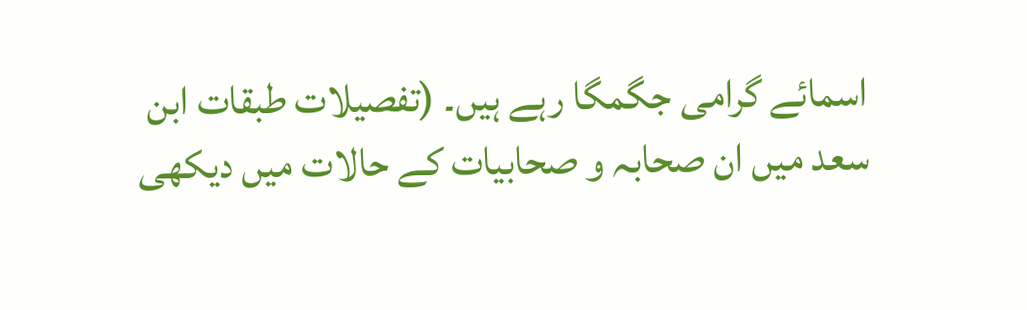اسمائے گرامی جگمگا رہے ہیں۔ (تفصیلات طبقات ابن سعد میں ان صحابہ و صحابیات کے حالات میں دیکھی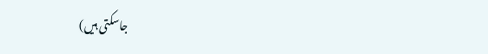جاسکتی ہیں)